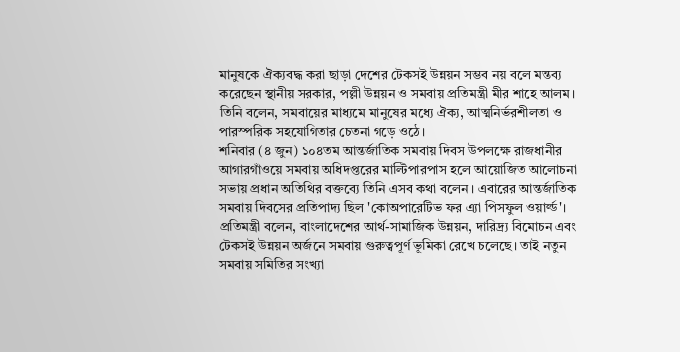মানুষকে ঐক্যবদ্ধ করা ছাড়া দেশের টেকসই উন্নয়ন সম্ভব নয় বলে মন্তব্য করেছেন স্থানীয় সরকার, পল্লী উন্নয়ন ও সমবায় প্রতিমন্ত্রী মীর শাহে আলম। তিনি বলেন, সমবায়ের মাধ্যমে মানুষের মধ্যে ঐক্য, আত্মনির্ভরশীলতা ও পারস্পরিক সহযোগিতার চেতনা গড়ে ওঠে।
শনিবার (৪ জুন) ১০৪তম আন্তর্জাতিক সমবায় দিবস উপলক্ষে রাজধানীর আগারগাঁওয়ে সমবায় অধিদপ্তরের মাল্টিপারপাস হলে আয়োজিত আলোচনা সভায় প্রধান অতিথির বক্তব্যে তিনি এসব কথা বলেন। এবারের আন্তর্জাতিক সমবায় দিবসের প্রতিপাদ্য ছিল 'কোঅপারেটিভ ফর এ্যা পিসফুল ওয়ার্ল্ড'।
প্রতিমন্ত্রী বলেন, বাংলাদেশের আর্থ-সামাজিক উন্নয়ন, দারিদ্র্য বিমোচন এবং টেকসই উন্নয়ন অর্জনে সমবায় গুরুত্বপূর্ণ ভূমিকা রেখে চলেছে। তাই নতুন সমবায় সমিতির সংখ্যা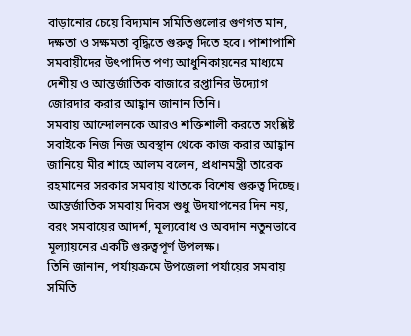বাড়ানোর চেয়ে বিদ্যমান সমিতিগুলোর গুণগত মান, দক্ষতা ও সক্ষমতা বৃদ্ধিতে গুরুত্ব দিতে হবে। পাশাপাশি সমবায়ীদের উৎপাদিত পণ্য আধুনিকায়নের মাধ্যমে দেশীয় ও আন্তর্জাতিক বাজারে রপ্তানির উদ্যোগ জোরদার করার আহ্বান জানান তিনি।
সমবায় আন্দোলনকে আরও শক্তিশালী করতে সংশ্লিষ্ট সবাইকে নিজ নিজ অবস্থান থেকে কাজ করার আহ্বান জানিয়ে মীর শাহে আলম বলেন, প্রধানমন্ত্রী তারেক রহমানের সরকার সমবায় খাতকে বিশেষ গুরুত্ব দিচ্ছে। আন্তর্জাতিক সমবায় দিবস শুধু উদযাপনের দিন নয়, বরং সমবায়ের আদর্শ, মূল্যবোধ ও অবদান নতুনভাবে মূল্যায়নের একটি গুরুত্বপূর্ণ উপলক্ষ।
তিনি জানান, পর্যায়ক্রমে উপজেলা পর্যায়ের সমবায় সমিতি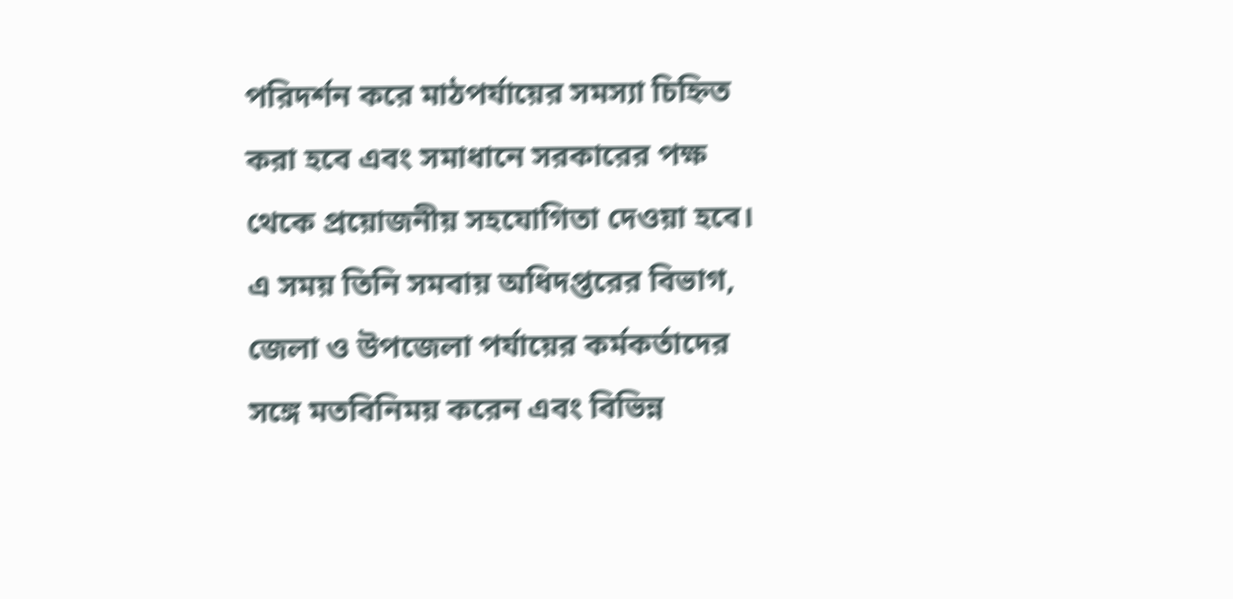পরিদর্শন করে মাঠপর্যায়ের সমস্যা চিহ্নিত করা হবে এবং সমাধানে সরকারের পক্ষ থেকে প্রয়োজনীয় সহযোগিতা দেওয়া হবে। এ সময় তিনি সমবায় অধিদপ্তরের বিভাগ, জেলা ও উপজেলা পর্যায়ের কর্মকর্তাদের সঙ্গে মতবিনিময় করেন এবং বিভিন্ন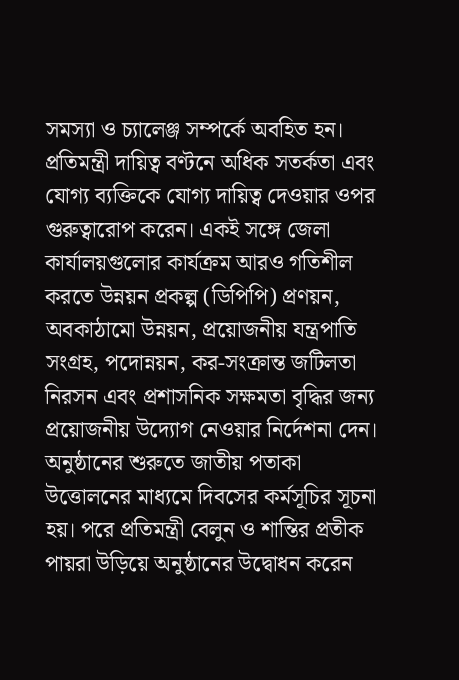সমস্যা ও চ্যালেঞ্জ সম্পর্কে অবহিত হন।
প্রতিমন্ত্রী দায়িত্ব বণ্টনে অধিক সতর্কতা এবং যোগ্য ব্যক্তিকে যোগ্য দায়িত্ব দেওয়ার ওপর গুরুত্বারোপ করেন। একই সঙ্গে জেলা কার্যালয়গুলোর কার্যক্রম আরও গতিশীল করতে উন্নয়ন প্রকল্প (ডিপিপি) প্রণয়ন, অবকাঠামো উন্নয়ন, প্রয়োজনীয় যন্ত্রপাতি সংগ্রহ, পদোন্নয়ন, কর-সংক্রান্ত জটিলতা নিরসন এবং প্রশাসনিক সক্ষমতা বৃদ্ধির জন্য প্রয়োজনীয় উদ্যোগ নেওয়ার নির্দেশনা দেন।
অনুষ্ঠানের শুরুতে জাতীয় পতাকা উত্তোলনের মাধ্যমে দিবসের কর্মসূচির সূচনা হয়। পরে প্রতিমন্ত্রী বেলুন ও শান্তির প্রতীক পায়রা উড়িয়ে অনুষ্ঠানের উদ্বোধন করেন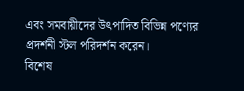এবং সমবায়ীদের উৎপাদিত বিভিন্ন পণ্যের প্রদর্শনী স্টল পরিদর্শন করেন।
বিশেষ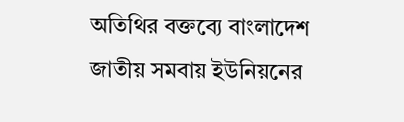অতিথির বক্তব্যে বাংলাদেশ জাতীয় সমবায় ইউনিয়নের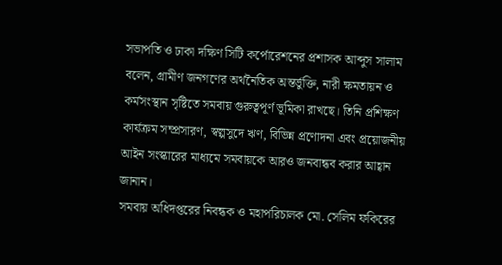সভাপতি ও ঢাকা দক্ষিণ সিটি কর্পোরেশনের প্রশাসক আব্দুস সালাম বলেন, গ্রামীণ জনগণের অর্থনৈতিক অন্তর্ভুক্তি, নারী ক্ষমতায়ন ও কর্মসংস্থান সৃষ্টিতে সমবায় গুরুত্বপূর্ণ ভূমিকা রাখছে। তিনি প্রশিক্ষণ কার্যক্রম সম্প্রসারণ, স্বল্পসুদে ঋণ, বিভিন্ন প্রণোদনা এবং প্রয়োজনীয় আইন সংস্কারের মাধ্যমে সমবায়কে আরও জনবান্ধব করার আহ্বান জানান।
সমবায় অধিদপ্তরের নিবন্ধক ও মহাপরিচালক মো. সেলিম ফকিরের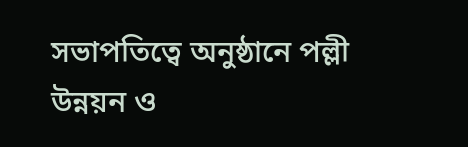সভাপতিত্বে অনুষ্ঠানে পল্লী উন্নয়ন ও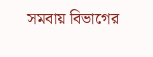সমবায় বিভাগের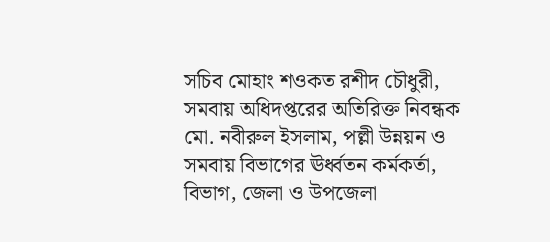সচিব মোহাং শওকত রশীদ চৌধুরী, সমবায় অধিদপ্তরের অতিরিক্ত নিবন্ধক মো. নবীরুল ইসলাম, পল্লী উন্নয়ন ও সমবায় বিভাগের ঊর্ধ্বতন কর্মকর্তা, বিভাগ, জেলা ও উপজেলা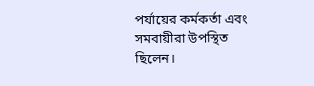পর্যায়ের কর্মকর্তা এবং সমবায়ীরা উপস্থিত ছিলেন।